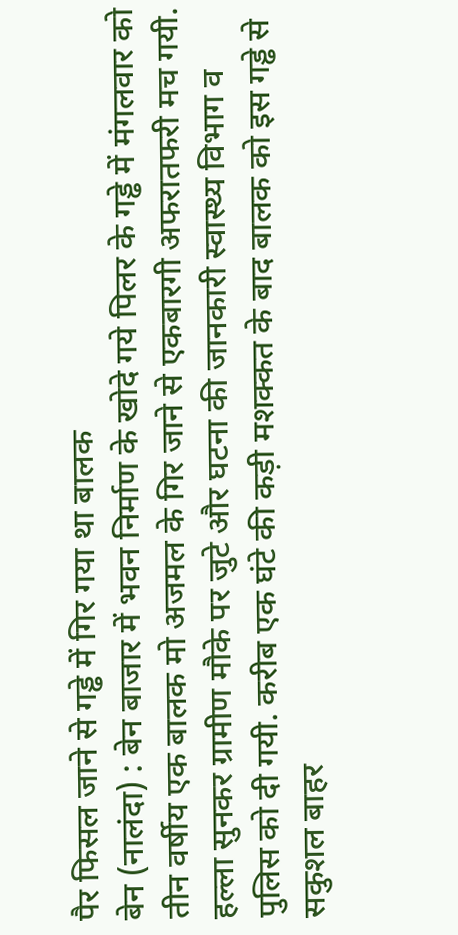पैर फिसल जाने से गड्ढे में गिर गया था बालक
बेन (नालंदा) : बेन बाजार में भवन निर्माण के खोदे गये पिलर के गड्ढे में मंगलवार को तीन वर्षीय एक बालक मो अजमल के गिर जाने से एकबारगी अफरातफरी मच गयी. हल्ला सुनकर ग्रामीण मौके पर जुटे और घटना की जानकारी स्वास्थ्य विभाग व पुलिस को दी गयी. करीब एक घंटे की कड़ी मशक्कत के बाद बालक को इस गड्ढे से सकुशल बाहर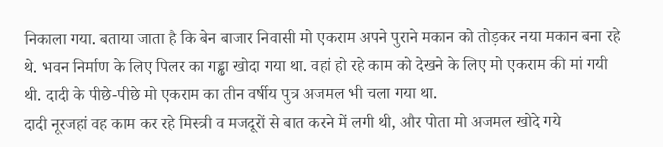निकाला गया. बताया जाता है कि बेन बाजार निवासी मो एकराम अपने पुराने मकान को तोड़कर नया मकान बना रहे थे. भवन निर्माण के लिए पिलर का गड्ढा खोदा गया था. वहां हो रहे काम को देखने के लिए मो एकराम की मां गयी थी. दादी के पीछे-पीछे मो एकराम का तीन वर्षीय पुत्र अजमल भी चला गया था.
दादी नूरजहां वह काम कर रहे मिस्त्री व मजदूरों से बात करने में लगी थी, और पोता मो अजमल खोदे गये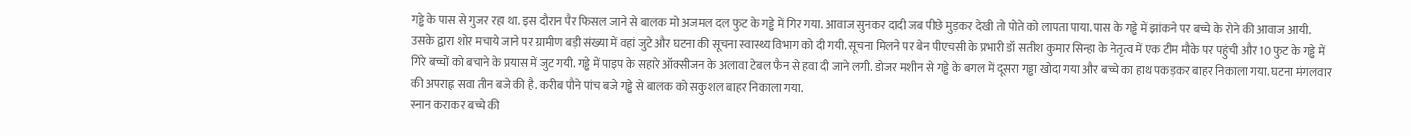गड्ढे के पास से गुजर रहा था. इस दौरान पैर फिसल जाने से बालक मो अजमल दल फुट के गड्ढे में गिर गया. आवाज सुनकर दादी जब पीछे मुड़कर देखी तो पोते को लापता पाया. पास के गड्ढे में झांकने पर बच्चे के रोने की आवाज आयी. उसके द्वारा शोर मचाये जाने पर ग्रामीण बड़ी संख्या में वहां जुटे और घटना की सूचना स्वास्थ्य विभाग को दी गयी. सूचना मिलने पर बेन पीएचसी के प्रभारी डॉ सतीश कुमार सिन्हा के नेतृत्व में एक टीम मौके पर पहुंची और 10 फुट के गड्ढे में गिरे बच्चों को बचाने के प्रयास में जुट गयी. गड्ढे में पाइप के सहारे ऑक्सीजन के अलावा टेबल फैन से हवा दी जाने लगी. डोजर मशीन से गड्ढे के बगल में दूसरा गड्ढा खोदा गया और बच्चे का हाथ पकड़कर बाहर निकाला गया. घटना मंगलवार की अपराह्न सवा तीन बजे की है. करीब पौने पांच बजे गड्ढे से बालक को सकुशल बाहर निकाला गया.
स्नान कराकर बच्चे की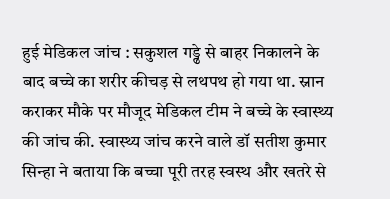हुई मेडिकल जांच : सकुशल गड्ढे से बाहर निकालने के बाद बच्चे का शरीर कीचड़ से लथपथ हो गया था. स्नान कराकर मौके पर मौजूद मेडिकल टीम ने बच्चे के स्वास्थ्य की जांच की. स्वास्थ्य जांच करने वाले डॉ सतीश कुमार सिन्हा ने बताया कि बच्चा पूरी तरह स्वस्थ और खतरे से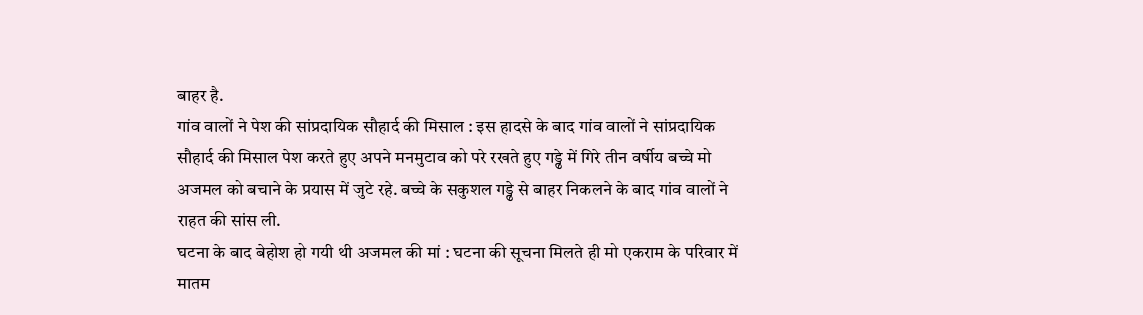बाहर है.
गांव वालों ने पेश की सांप्रदायिक सौहार्द की मिसाल : इस हादसे के बाद गांव वालों ने सांप्रदायिक सौहार्द की मिसाल पेश करते हुए अपने मनमुटाव को परे रखते हुए गड्ढे में गिरे तीन वर्षीय बच्चे मो अजमल को बचाने के प्रयास में जुटे रहे. बच्चे के सकुशल गड्ढे से बाहर निकलने के बाद गांव वालों ने राहत की सांस ली.
घटना के बाद बेहोश हो गयी थी अजमल की मां : घटना की सूचना मिलते ही मो एकराम के परिवार में मातम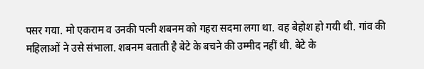पसर गया. मो एकराम व उनकी पत्नी शबनम को गहरा सदमा लगा था. वह बेहोश हो गयी थी. गांव की महिलाओं ने उसे संभाला. शबनम बताती है बेटे के बचने की उम्मीद नहीं थी. बेटे के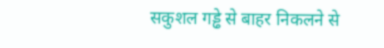सकुशल गड्ढे से बाहर निकलने से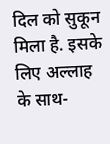दिल को सुकून मिला है. इसके लिए अल्लाह के साथ-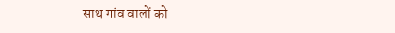साथ गांव वालों को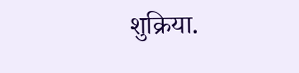शुक्रिया.